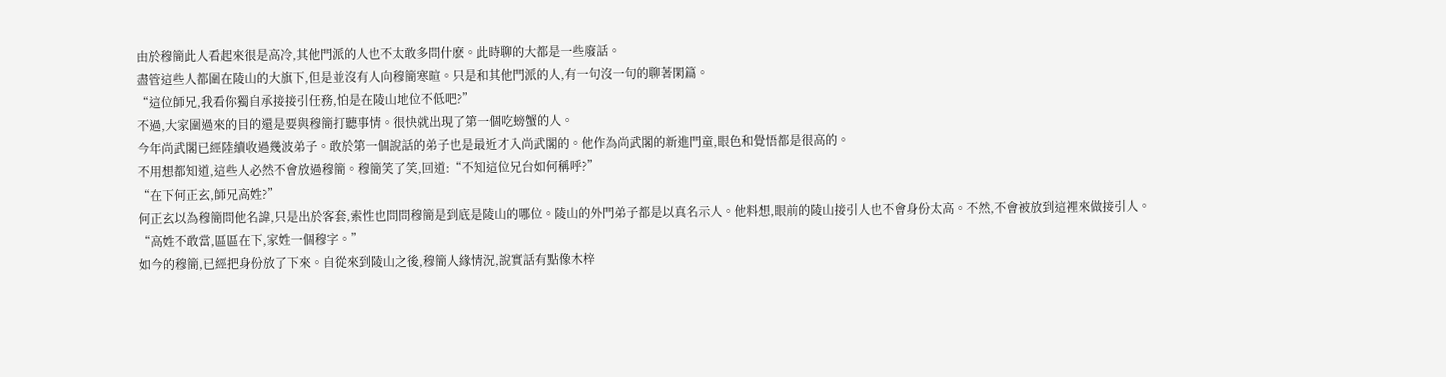由於穆簡此人看起來很是高冷,其他門派的人也不太敢多問什麽。此時聊的大都是一些廢話。
盡管這些人都圍在陵山的大旗下,但是並沒有人向穆簡寒暄。只是和其他門派的人,有一句沒一句的聊著閑篇。
“這位師兄,我看你獨自承接接引任務,怕是在陵山地位不低吧?”
不過,大家圍過來的目的還是要與穆簡打聽事情。很快就出現了第一個吃螃蟹的人。
今年尚武閣已經陸續收過幾波弟子。敢於第一個說話的弟子也是最近才入尚武閣的。他作為尚武閣的新進門童,眼色和覺悟都是很高的。
不用想都知道,這些人必然不會放過穆簡。穆簡笑了笑,回道:“不知這位兄台如何稱呼?”
“在下何正玄,師兄高姓?”
何正玄以為穆簡問他名諱,只是出於客套,索性也問問穆簡是到底是陵山的哪位。陵山的外門弟子都是以真名示人。他料想,眼前的陵山接引人也不會身份太高。不然,不會被放到這裡來做接引人。
“高姓不敢當,區區在下,家姓一個穆字。”
如今的穆簡,已經把身份放了下來。自從來到陵山之後,穆簡人緣情況,說實話有點像木梓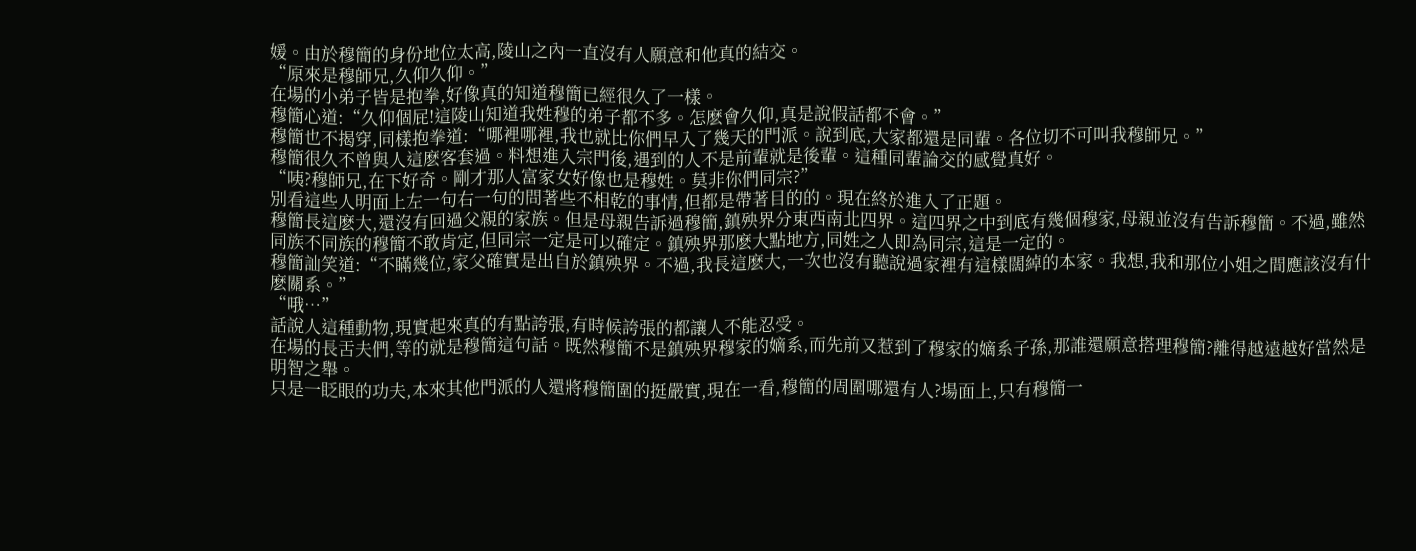媛。由於穆簡的身份地位太高,陵山之內一直沒有人願意和他真的結交。
“原來是穆師兄,久仰久仰。”
在場的小弟子皆是抱拳,好像真的知道穆簡已經很久了一樣。
穆簡心道:“久仰個屁!這陵山知道我姓穆的弟子都不多。怎麽會久仰,真是說假話都不會。”
穆簡也不揭穿,同樣抱拳道:“哪裡哪裡,我也就比你們早入了幾天的門派。說到底,大家都還是同輩。各位切不可叫我穆師兄。”
穆簡很久不曾與人這麽客套過。料想進入宗門後,遇到的人不是前輩就是後輩。這種同輩論交的感覺真好。
“咦?穆師兄,在下好奇。剛才那人富家女好像也是穆姓。莫非你們同宗?”
別看這些人明面上左一句右一句的問著些不相乾的事情,但都是帶著目的的。現在終於進入了正題。
穆簡長這麽大,還沒有回過父親的家族。但是母親告訴過穆簡,鎮殃界分東西南北四界。這四界之中到底有幾個穆家,母親並沒有告訴穆簡。不過,雖然同族不同族的穆簡不敢肯定,但同宗一定是可以確定。鎮殃界那麽大點地方,同姓之人即為同宗,這是一定的。
穆簡訕笑道:“不瞞幾位,家父確實是出自於鎮殃界。不過,我長這麽大,一次也沒有聽說過家裡有這樣闊綽的本家。我想,我和那位小姐之間應該沒有什麽關系。”
“哦…”
話說人這種動物,現實起來真的有點誇張,有時候誇張的都讓人不能忍受。
在場的長舌夫們,等的就是穆簡這句話。既然穆簡不是鎮殃界穆家的嫡系,而先前又惹到了穆家的嫡系子孫,那誰還願意搭理穆簡?離得越遠越好當然是明智之舉。
只是一眨眼的功夫,本來其他門派的人還將穆簡圍的挺嚴實,現在一看,穆簡的周圍哪還有人?場面上,只有穆簡一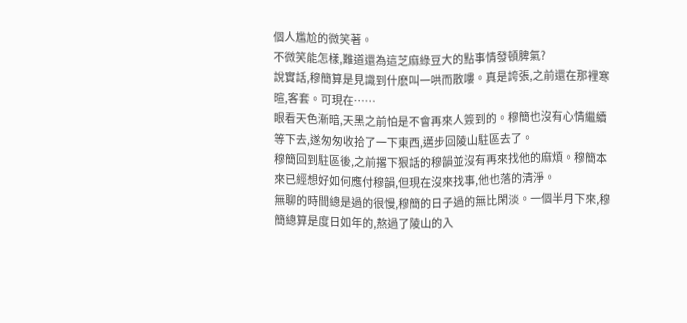個人尷尬的微笑著。
不微笑能怎樣,難道還為這芝麻綠豆大的點事情發頓脾氣?
說實話,穆簡算是見識到什麽叫一哄而散嘍。真是誇張,之前還在那裡寒暄,客套。可現在……
眼看天色漸暗,天黑之前怕是不會再來人簽到的。穆簡也沒有心情繼續等下去,遂匆匆收拾了一下東西,邁步回陵山駐區去了。
穆簡回到駐區後,之前撂下狠話的穆韻並沒有再來找他的麻煩。穆簡本來已經想好如何應付穆韻,但現在沒來找事,他也落的清淨。
無聊的時間總是過的很慢,穆簡的日子過的無比閑淡。一個半月下來,穆簡總算是度日如年的,熬過了陵山的入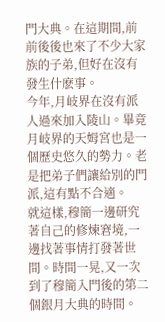門大典。在這期間,前前後後也來了不少大家族的子弟,但好在沒有發生什麽事。
今年,月岐界在沒有派人過來加入陵山。畢竟月岐界的天姆宮也是一個歷史悠久的勢力。老是把弟子們讓給別的門派,這有點不合適。
就這樣,穆簡一邊研究著自己的修煉窘境,一邊找著事情打發著世間。時間一晃,又一次到了穆簡入門後的第二個銀月大典的時間。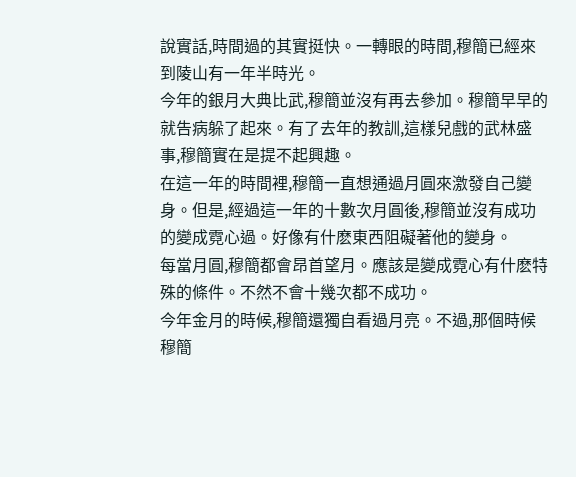說實話,時間過的其實挺快。一轉眼的時間,穆簡已經來到陵山有一年半時光。
今年的銀月大典比武,穆簡並沒有再去參加。穆簡早早的就告病躲了起來。有了去年的教訓,這樣兒戲的武林盛事,穆簡實在是提不起興趣。
在這一年的時間裡,穆簡一直想通過月圓來激發自己變身。但是,經過這一年的十數次月圓後,穆簡並沒有成功的變成霓心過。好像有什麽東西阻礙著他的變身。
每當月圓,穆簡都會昂首望月。應該是變成霓心有什麽特殊的條件。不然不會十幾次都不成功。
今年金月的時候,穆簡還獨自看過月亮。不過,那個時候穆簡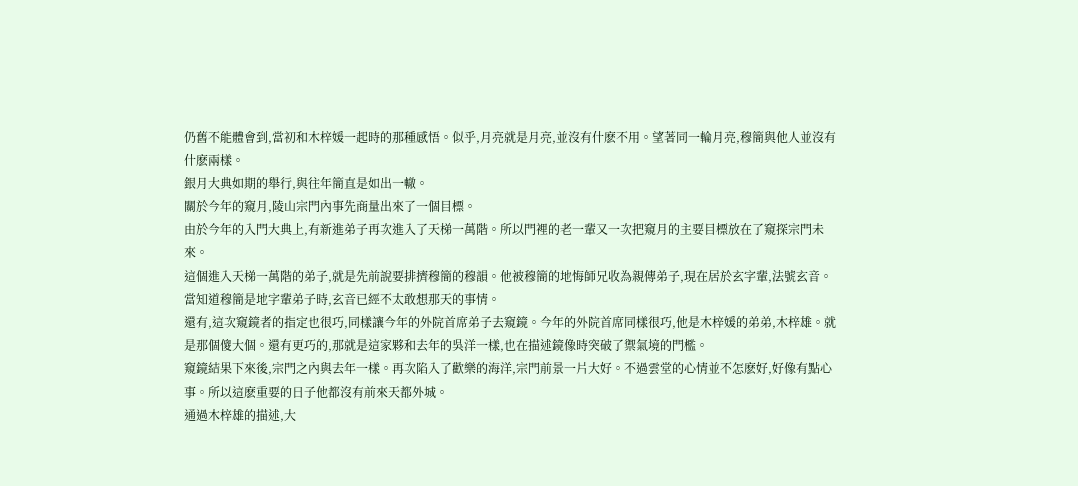仍舊不能體會到,當初和木梓媛一起時的那種感悟。似乎,月亮就是月亮,並沒有什麽不用。望著同一輪月亮,穆簡與他人並沒有什麽兩樣。
銀月大典如期的舉行,與往年簡直是如出一轍。
關於今年的窺月,陵山宗門內事先商量出來了一個目標。
由於今年的入門大典上,有新進弟子再次進入了天梯一萬階。所以門裡的老一輩又一次把窺月的主要目標放在了窺探宗門未來。
這個進入天梯一萬階的弟子,就是先前說要排擠穆簡的穆韻。他被穆簡的地悔師兄收為親傳弟子,現在居於玄字輩,法號玄音。當知道穆簡是地字輩弟子時,玄音已經不太敢想那天的事情。
還有,這次窺鏡者的指定也很巧,同樣讓今年的外院首席弟子去窺鏡。今年的外院首席同樣很巧,他是木梓媛的弟弟,木梓雄。就是那個傻大個。還有更巧的,那就是這家夥和去年的吳洋一樣,也在描述鏡像時突破了禦氣境的門檻。
窺鏡結果下來後,宗門之內與去年一樣。再次陷入了歡樂的海洋,宗門前景一片大好。不過雲堂的心情並不怎麽好,好像有點心事。所以這麽重要的日子他都沒有前來天都外城。
通過木梓雄的描述,大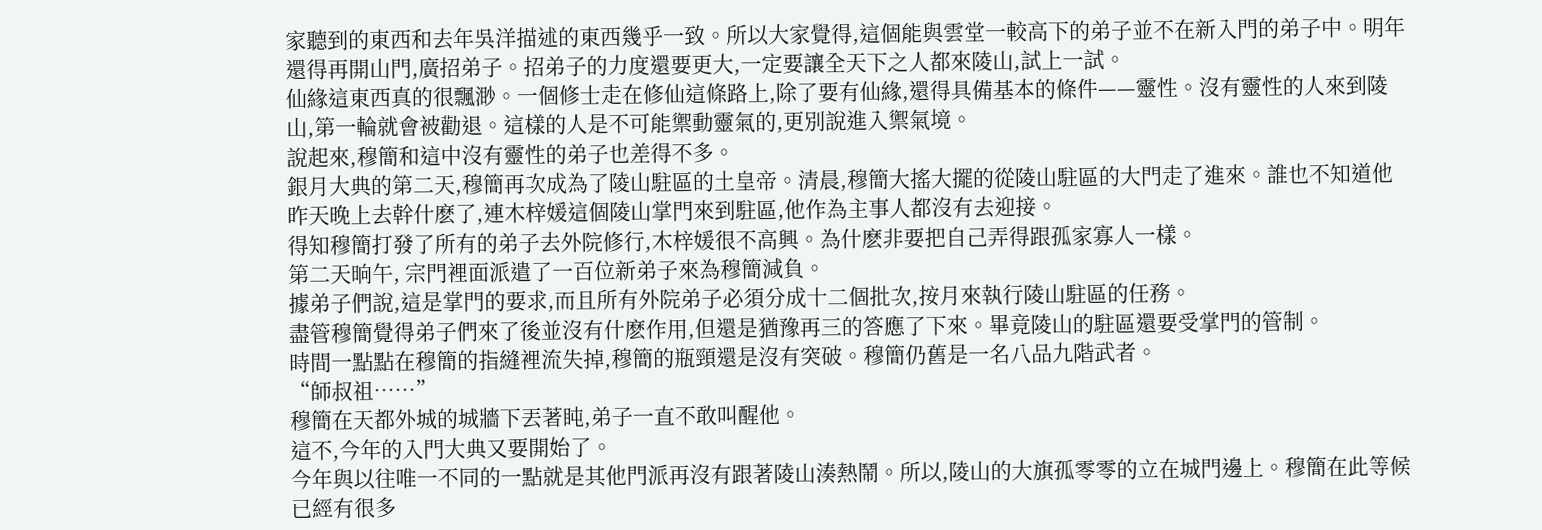家聽到的東西和去年吳洋描述的東西幾乎一致。所以大家覺得,這個能與雲堂一較高下的弟子並不在新入門的弟子中。明年還得再開山門,廣招弟子。招弟子的力度還要更大,一定要讓全天下之人都來陵山,試上一試。
仙緣這東西真的很飄渺。一個修士走在修仙這條路上,除了要有仙緣,還得具備基本的條件——靈性。沒有靈性的人來到陵山,第一輪就會被勸退。這樣的人是不可能禦動靈氣的,更別說進入禦氣境。
說起來,穆簡和這中沒有靈性的弟子也差得不多。
銀月大典的第二天,穆簡再次成為了陵山駐區的土皇帝。清晨,穆簡大搖大擺的從陵山駐區的大門走了進來。誰也不知道他昨天晚上去幹什麽了,連木梓媛這個陵山掌門來到駐區,他作為主事人都沒有去迎接。
得知穆簡打發了所有的弟子去外院修行,木梓媛很不高興。為什麽非要把自己弄得跟孤家寡人一樣。
第二天晌午, 宗門裡面派遣了一百位新弟子來為穆簡減負。
據弟子們說,這是掌門的要求,而且所有外院弟子必須分成十二個批次,按月來執行陵山駐區的任務。
盡管穆簡覺得弟子們來了後並沒有什麽作用,但還是猶豫再三的答應了下來。畢竟陵山的駐區還要受掌門的管制。
時間一點點在穆簡的指縫裡流失掉,穆簡的瓶頸還是沒有突破。穆簡仍舊是一名八品九階武者。
“師叔祖……”
穆簡在天都外城的城牆下丟著盹,弟子一直不敢叫醒他。
這不,今年的入門大典又要開始了。
今年與以往唯一不同的一點就是其他門派再沒有跟著陵山湊熱鬧。所以,陵山的大旗孤零零的立在城門邊上。穆簡在此等候已經有很多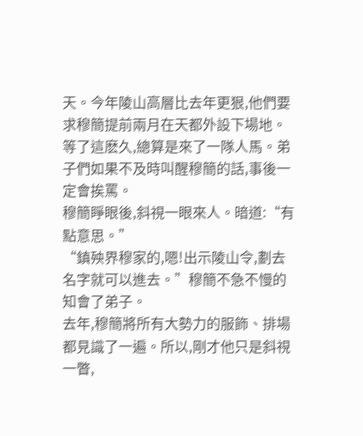天。今年陵山高層比去年更狠,他們要求穆簡提前兩月在天都外設下場地。
等了這麽久,總算是來了一隊人馬。弟子們如果不及時叫醒穆簡的話,事後一定會挨罵。
穆簡睜眼後,斜視一眼來人。暗道:“有點意思。”
“鎮殃界穆家的,嗯!出示陵山令,劃去名字就可以進去。”穆簡不急不慢的知會了弟子。
去年,穆簡將所有大勢力的服飾、排場都見識了一遍。所以,剛才他只是斜視一瞥,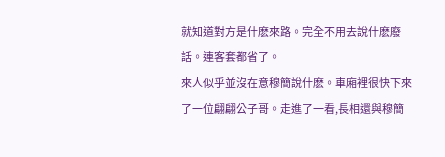就知道對方是什麽來路。完全不用去說什麽廢話。連客套都省了。
來人似乎並沒在意穆簡說什麽。車廂裡很快下來了一位翩翩公子哥。走進了一看,長相還與穆簡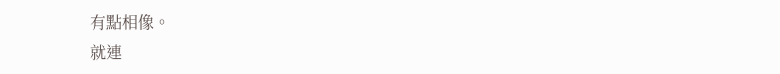有點相像。
就連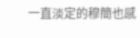一直淡定的穆簡也感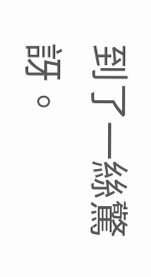到了一絲驚訝。